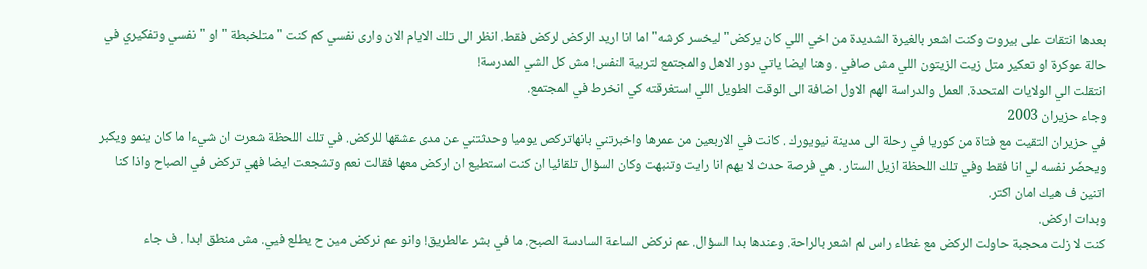بعدها انتقات على بيروت وكنت اشعر بالغيرة الشديدة من اخي اللي كان يركض" ليخسر كرشه" اما انا اريد الركض لركض فقط. انظر الى تلك الايام الان وارى نفسي كم كنت " متلخبطة " او " نفسي وتفكيري في حالة عوكرة او تعكير متل زيت الزيتون اللي مش صافي . وهنا ايضا ياتي دور الاهل والمجتمع لتربية النفس! مش كل الشي المدرسة!
انتقلت الي الولايات المتحدة. العمل والدراسة الهم الاول اضافة الى الوقت الطويل اللي استغرقته كي انخرط في المجتمع.
وجاء حزيران 2003
في حزيران التقيت مع فتاة من كوريا في رحلة الى مدينة نيويورك . كانت في الاربعين من عمرها واخبرتني بانهاتركص يوميا وحدثتني عن مدى عشقها للركض. في تلك اللحظة شعرت ان شيءا ما كان ينمو ويكبر ويحضّر نفسه لي انا فقط وفي تلك اللحظة ازيل الستار . هي فرصة حدث لا يهم انا رايت وتنبهت وكان السؤال تلقائيا ان كنت استطيع ان اركض معها فقالت نعم وتشجعت ايضا فهي تركض في الصباح واذا كنا اتنين ف هيك امان اكتر.
وبدات اركض.
كنت لا زلت محجبة حاولت الركض مع غطاء راس لم اشعر بالراحة. وعندها بدا السؤال. عم نركض الساعة السادسة الصبح. ما في بشر عالطريق! وانو عم نركض مين ح يطلع فيي. مش منطق ابدا . ف جاء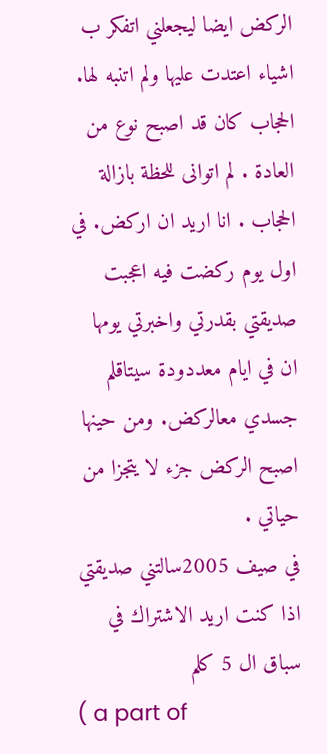الركض ايضا ليجعلني اتفكر ب اشياء اعتدت عليها ولم اتنبه لها. الحجاب كان قد اصبح نوع من العادة . لم اتوانى للحظة بازالة الحجاب . انا اريد ان اركض. في اول يوم ركضت فيه اعجبت صديقتي بقدرتي واخبرتي يومها ان في ايام معددودة سيتاقلم جسدي معالركض. ومن حينها اصبح الركض جزء لا يتجزا من حياتي .
في صيف 2005سالتني صديقتي اذا كنت اريد الاشتراك في سباق ال 5 كلم
( a part of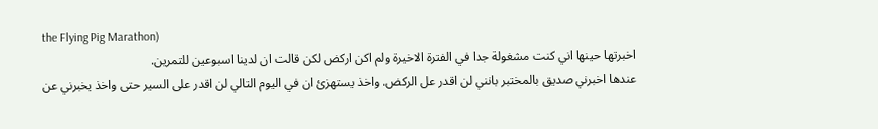the Flying Pig Marathon)
اخبرتها حينها اني كنت مشغولة جدا في الفترة الاخيرة ولم اكن اركض لكن قالت ان لدينا اسبوعين للتمرين.
عندها اخبرني صديق بالمختبر بانني لن اقدر عل الركض. واخذ يستهزئ ان في اليوم التالي لن اقدر على السير حتى واخذ يخبرني عن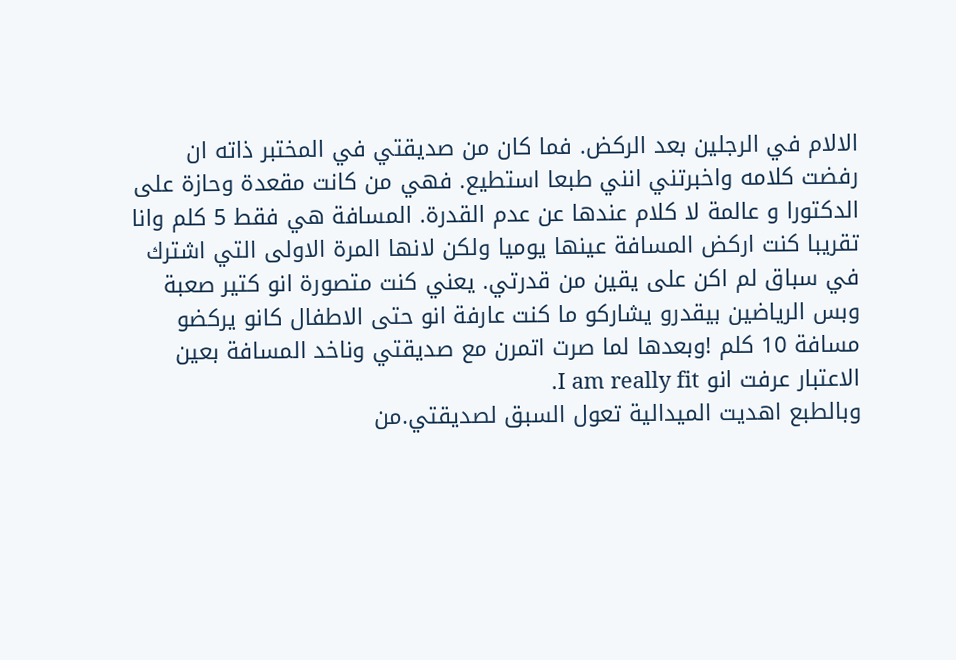الالام في الرجلين بعد الركض. فما كان من صديقتي في المختبر ذاته ان رفضت كلامه واخبرتني انني طبعا استطيع. فهي من كانت مقعدة وحازة على الدكتورا و عالمة لا كلام عندها عن عدم القدرة. المسافة هي فقط 5 كلم وانا تقريبا كنت اركض المسافة عينها يوميا ولكن لانها المرة الاولى التي اشترك في سباق لم اكن على يقين من قدرتي. يعني كنت متصورة انو كتير صعبة وبس الرياضين بيقدرو يشاركو ما كنت عارفة انو حتى الاطفال كانو يركضو مسافة 10 كلم !وبعدها لما صرت اتمرن مع صديقتي وناخد المسافة بعين الاعتبار عرفت انو I am really fit.
وبالطبع اهديت الميدالية تعول السبق لصديقتي.من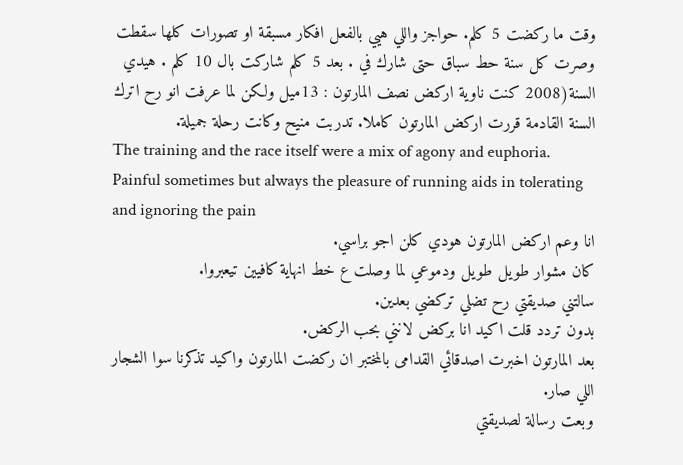وقت ما ركضت 5 كلم. حواجز واللي هيي بالفعل افكار مسبقة او تصورات كلها سقطت وصرت كل سنة حط سباق حتى شارك في . بعد 5 كلم شاركت بال 10 كلم . هيدي السنة(2008 كنت ناوية اركض نصف المارتون : 13ميل ولكن لما عرفت انو رح اترك السنة القادمة قررت اركض المارتون كاملا. تدربت منيح وكانت رحلة جميلة.
The training and the race itself were a mix of agony and euphoria. Painful sometimes but always the pleasure of running aids in tolerating and ignoring the pain
انا وعم اركض المارتون هودي كلن اجو براسي.
كان مشوار طويل طويل ودموعي لما وصلت ع خط انهاية كافيين تيعبروا.
سالتني صديقتي رح تضلي تركضي بعدين.
بدون تردد قلت اكيد انا بركض لانني بحب الركض.
بعد المارتون اخبرت اصدقائي القدامى بالمختبر ان ركضت المارتون واكيد تذكرنا سوا الشجار اللي صار.
وبعت رسالة لصديقتي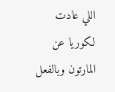اللي عادت لكوريا عن المارتون وبالفعل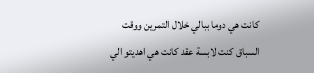كانت هي دوما ببالي خلال التمرين ووقت السباق كنت لابسة عقد كانت هي اهديتو الي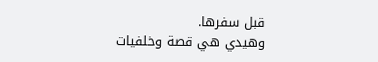قبل سفرها.
وهيدي هي قصة وخلفيات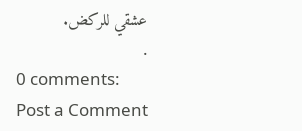عشقي للركض.
.
0 comments:
Post a Comment